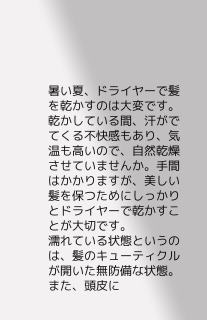暑い夏、ドライヤーで髪を乾かすのは大変です。乾かしている間、汗がでてくる不快感もあり、気温も高いので、自然乾燥させていませんか。手間はかかりますが、美しい髪を保つためにしっかりとドライヤーで乾かすことが大切です。
濡れている状態というのは、髪のキューティクルが開いた無防備な状態。また、頭皮に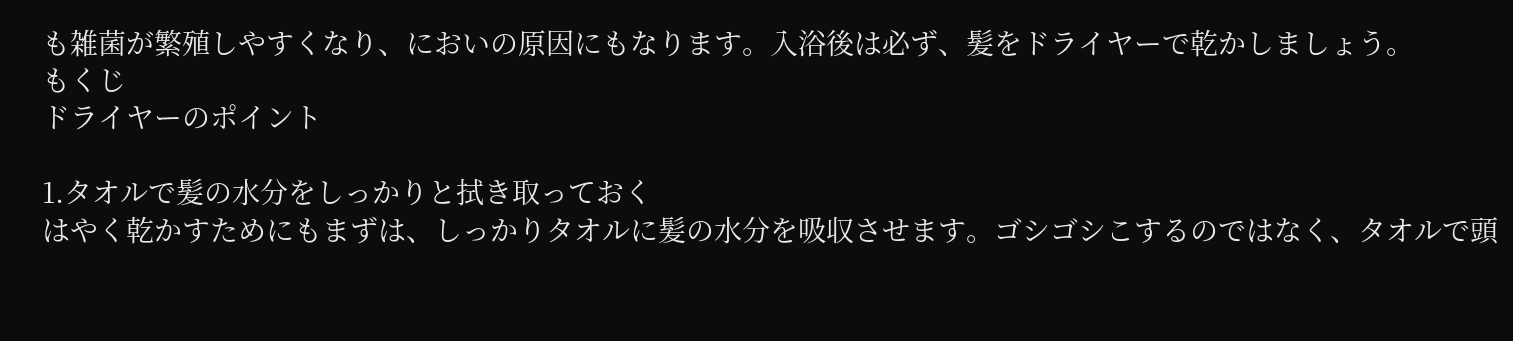も雑菌が繁殖しやすくなり、においの原因にもなります。入浴後は必ず、髪をドライヤーで乾かしましょう。
もくじ
ドライヤーのポイント

1.タオルで髪の水分をしっかりと拭き取っておく
はやく乾かすためにもまずは、しっかりタオルに髪の水分を吸収させます。ゴシゴシこするのではなく、タオルで頭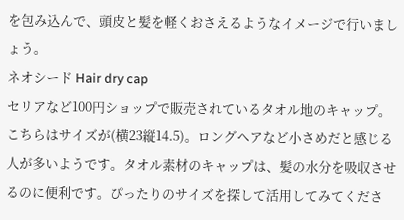を包み込んで、頭皮と髪を軽くおさえるようなイメージで行いましょう。
ネオシード Hair dry cap
セリアなど100円ショップで販売されているタオル地のキャップ。こちらはサイズが(横23縦14.5)。ロングヘアなど小さめだと感じる人が多いようです。タオル素材のキャップは、髪の水分を吸収させるのに便利です。ぴったりのサイズを探して活用してみてくださ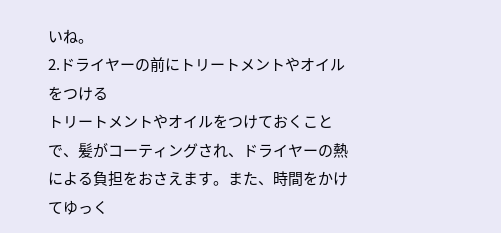いね。
2.ドライヤーの前にトリートメントやオイルをつける
トリートメントやオイルをつけておくことで、髪がコーティングされ、ドライヤーの熱による負担をおさえます。また、時間をかけてゆっく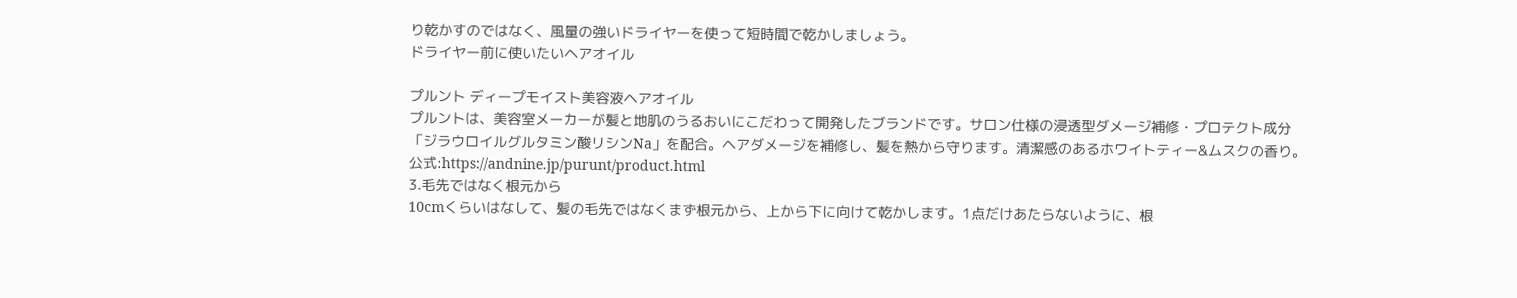り乾かすのではなく、風量の強いドライヤーを使って短時間で乾かしましょう。
ドライヤー前に使いたいヘアオイル

プルント ディープモイスト美容液ヘアオイル
プルントは、美容室メーカーが髪と地肌のうるおいにこだわって開発したブランドです。サロン仕様の浸透型ダメージ補修・プロテクト成分「ジラウロイルグルタミン酸リシンNa」を配合。ヘアダメージを補修し、髪を熱から守ります。清潔感のあるホワイトティー&ムスクの香り。
公式:https://andnine.jp/purunt/product.html
3.毛先ではなく根元から
10cmくらいはなして、髪の毛先ではなくまず根元から、上から下に向けて乾かします。1点だけあたらないように、根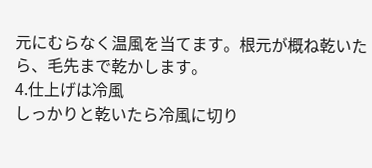元にむらなく温風を当てます。根元が概ね乾いたら、毛先まで乾かします。
4.仕上げは冷風
しっかりと乾いたら冷風に切り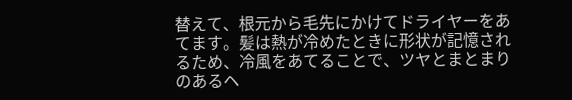替えて、根元から毛先にかけてドライヤーをあてます。髪は熱が冷めたときに形状が記憶されるため、冷風をあてることで、ツヤとまとまりのあるヘ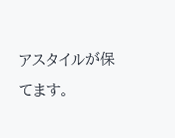アスタイルが保てます。